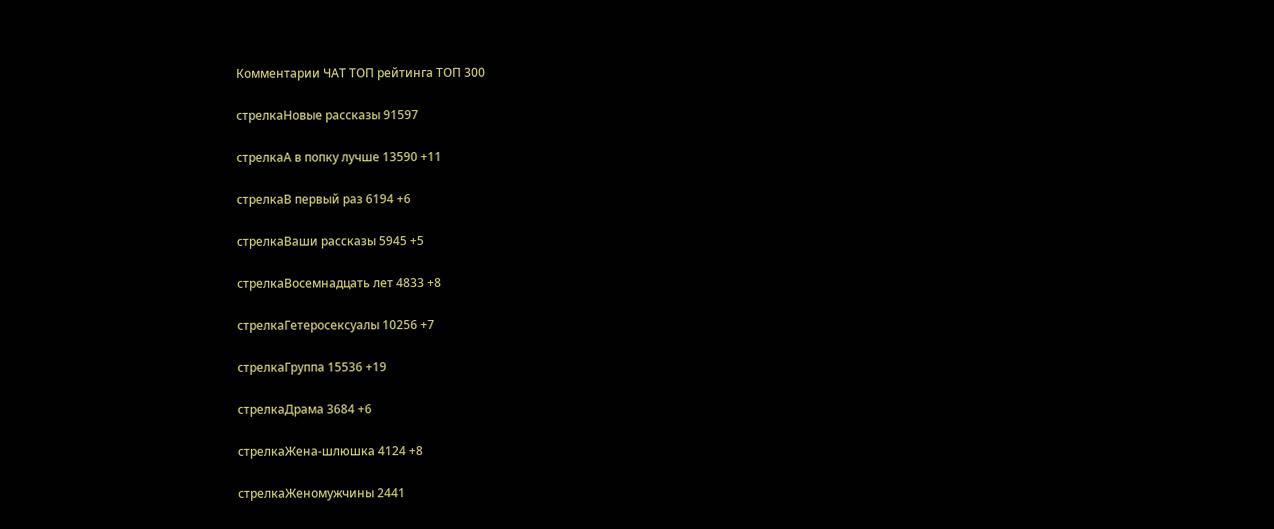Комментарии ЧАТ ТОП рейтинга ТОП 300

стрелкаНовые рассказы 91597

стрелкаА в попку лучше 13590 +11

стрелкаВ первый раз 6194 +6

стрелкаВаши рассказы 5945 +5

стрелкаВосемнадцать лет 4833 +8

стрелкаГетеросексуалы 10256 +7

стрелкаГруппа 15536 +19

стрелкаДрама 3684 +6

стрелкаЖена-шлюшка 4124 +8

стрелкаЖеномужчины 2441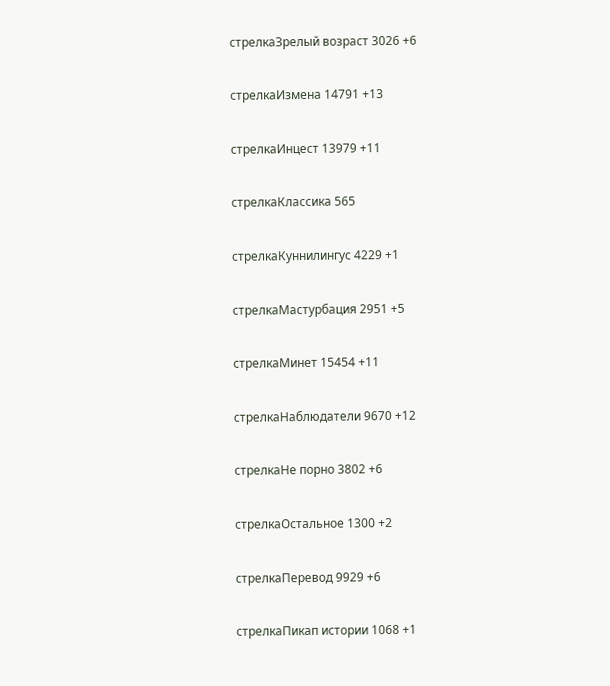стрелкаЗрелый возраст 3026 +6

стрелкаИзмена 14791 +13

стрелкаИнцест 13979 +11

стрелкаКлассика 565

стрелкаКуннилингус 4229 +1

стрелкаМастурбация 2951 +5

стрелкаМинет 15454 +11

стрелкаНаблюдатели 9670 +12

стрелкаНе порно 3802 +6

стрелкаОстальное 1300 +2

стрелкаПеревод 9929 +6

стрелкаПикап истории 1068 +1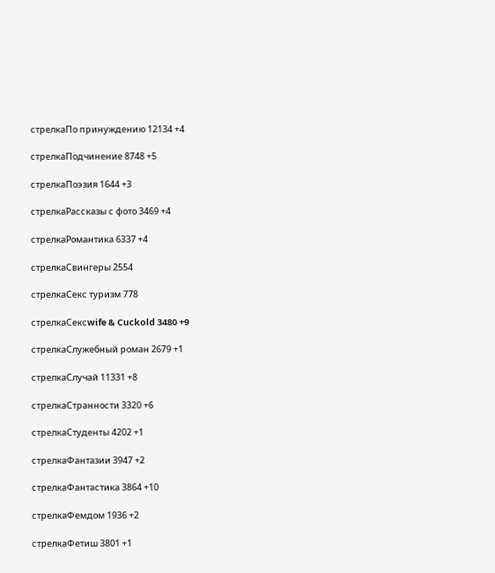стрелкаПо принуждению 12134 +4

стрелкаПодчинение 8748 +5

стрелкаПоэзия 1644 +3

стрелкаРассказы с фото 3469 +4

стрелкаРомантика 6337 +4

стрелкаСвингеры 2554

стрелкаСекс туризм 778

стрелкаСексwife & Cuckold 3480 +9

стрелкаСлужебный роман 2679 +1

стрелкаСлучай 11331 +8

стрелкаСтранности 3320 +6

стрелкаСтуденты 4202 +1

стрелкаФантазии 3947 +2

стрелкаФантастика 3864 +10

стрелкаФемдом 1936 +2

стрелкаФетиш 3801 +1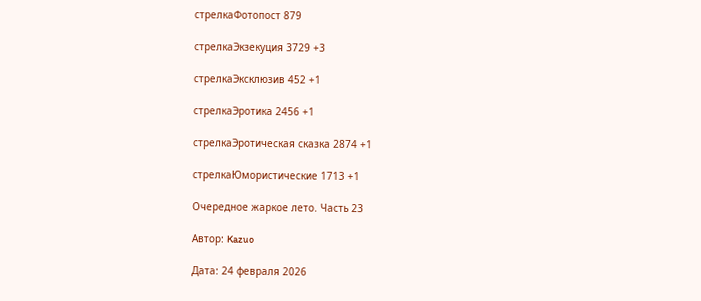стрелкаФотопост 879

стрелкаЭкзекуция 3729 +3

стрелкаЭксклюзив 452 +1

стрелкаЭротика 2456 +1

стрелкаЭротическая сказка 2874 +1

стрелкаЮмористические 1713 +1

Очередное жаркое лето. Часть 23

Автор: Kazuo

Дата: 24 февраля 2026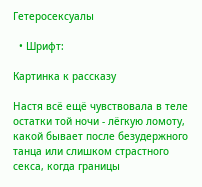Гетеросексуалы

  • Шрифт:

Картинка к рассказу

Настя всё ещё чувствовала в теле остатки той ночи - лёгкую ломоту, какой бывает после безудержного танца или слишком страстного секса, когда границы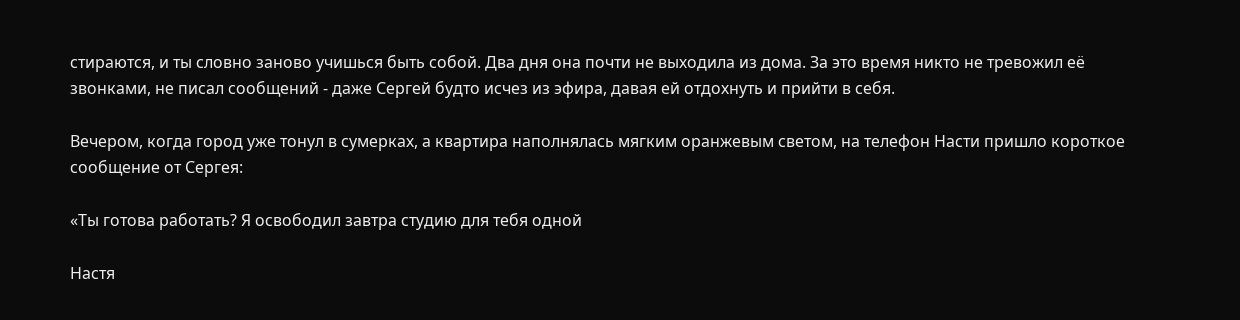стираются, и ты словно заново учишься быть собой. Два дня она почти не выходила из дома. За это время никто не тревожил её звонками, не писал сообщений - даже Сергей будто исчез из эфира, давая ей отдохнуть и прийти в себя.

Вечером, когда город уже тонул в сумерках, а квартира наполнялась мягким оранжевым светом, на телефон Насти пришло короткое сообщение от Сергея:

«Ты готова работать? Я освободил завтра студию для тебя одной

Настя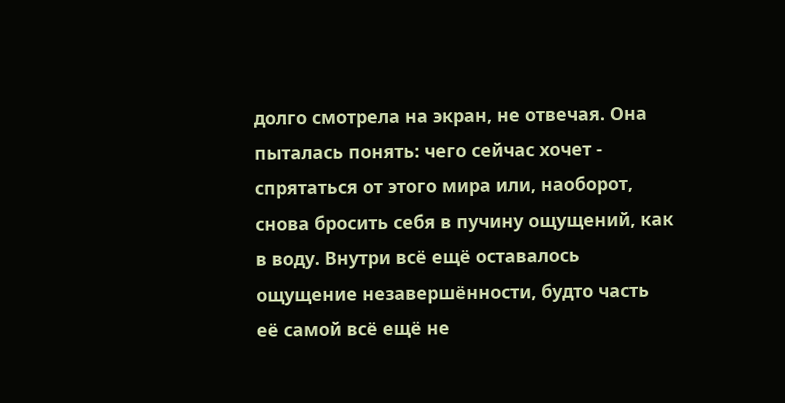долго смотрела на экран, не отвечая. Она пыталась понять: чего сейчас хочет - спрятаться от этого мира или, наоборот, снова бросить себя в пучину ощущений, как в воду. Внутри всё ещё оставалось ощущение незавершённости, будто часть её самой всё ещё не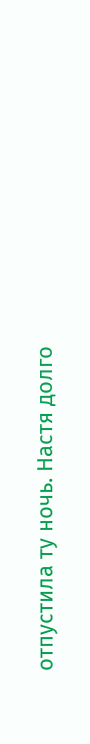отпустила ту ночь. Настя долго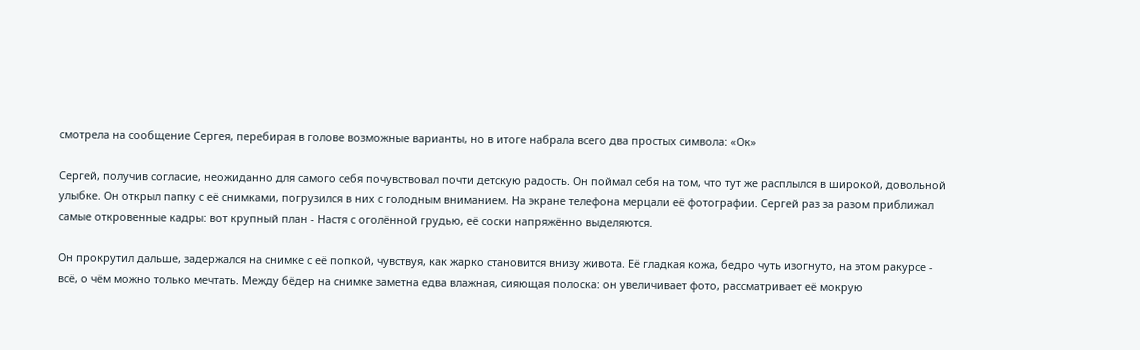смотрела на сообщение Сергея, перебирая в голове возможные варианты, но в итоге набрала всего два простых символа: «Ок»

Сергей, получив согласие, неожиданно для самого себя почувствовал почти детскую радость. Он поймал себя на том, что тут же расплылся в широкой, довольной улыбке. Он открыл папку с её снимками, погрузился в них с голодным вниманием. На экране телефона мерцали её фотографии. Сергей раз за разом приближал самые откровенные кадры: вот крупный план - Настя с оголённой грудью, её соски напряжённо выделяются.

Он прокрутил дальше, задержался на снимке с её попкой, чувствуя, как жарко становится внизу живота. Её гладкая кожа, бедро чуть изогнуто, на этом ракурсе - всё, о чём можно только мечтать. Между бёдер на снимке заметна едва влажная, сияющая полоска: он увеличивает фото, рассматривает её мокрую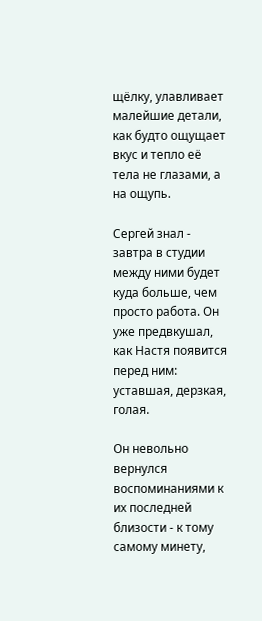щёлку, улавливает малейшие детали, как будто ощущает вкус и тепло её тела не глазами, а на ощупь.

Сергей знал - завтра в студии между ними будет куда больше, чем просто работа. Он уже предвкушал, как Настя появится перед ним: уставшая, дерзкая, голая.

Он невольно вернулся воспоминаниями к их последней близости - к тому самому минету,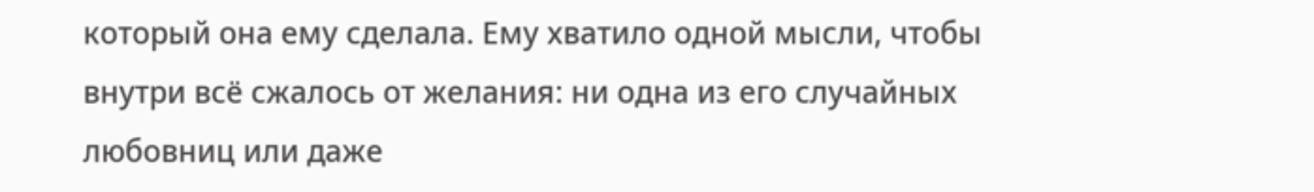который она ему сделала. Ему хватило одной мысли, чтобы внутри всё сжалось от желания: ни одна из его случайных любовниц или даже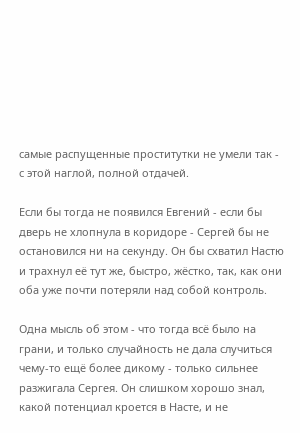самые распущенные проститутки не умели так - с этой наглой, полной отдачей.

Если бы тогда не появился Евгений - если бы дверь не хлопнула в коридоре - Сергей бы не остановился ни на секунду. Он бы схватил Настю и трахнул её тут же, быстро, жёстко, так, как они оба уже почти потеряли над собой контроль.

Одна мысль об этом - что тогда всё было на грани, и только случайность не дала случиться чему-то ещё более дикому - только сильнее разжигала Сергея. Он слишком хорошо знал, какой потенциал кроется в Насте, и не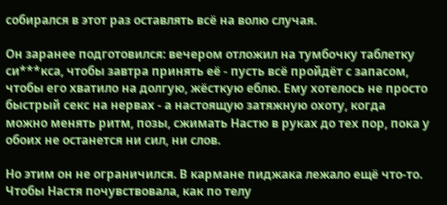собирался в этот раз оставлять всё на волю случая.

Он заранее подготовился: вечером отложил на тумбочку таблетку си***кса, чтобы завтра принять её - пусть всё пройдёт с запасом, чтобы его хватило на долгую, жёсткую еблю. Ему хотелось не просто быстрый секс на нервах - а настоящую затяжную охоту, когда можно менять ритм, позы, сжимать Настю в руках до тех пор, пока у обоих не останется ни сил, ни слов.

Но этим он не ограничился. В кармане пиджака лежало ещё что-то. Чтобы Настя почувствовала, как по телу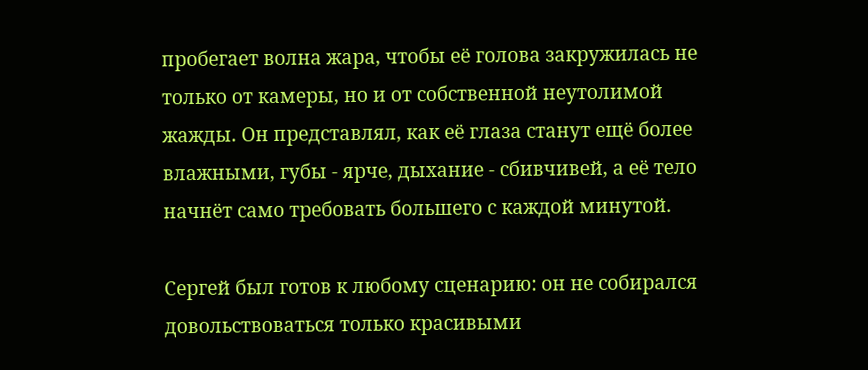пробегает волна жара, чтобы её голова закружилась не только от камеры, но и от собственной неутолимой жажды. Он представлял, как её глаза станут ещё более влажными, губы - ярче, дыхание - сбивчивей, а её тело начнёт само требовать большего с каждой минутой.

Сергей был готов к любому сценарию: он не собирался довольствоваться только красивыми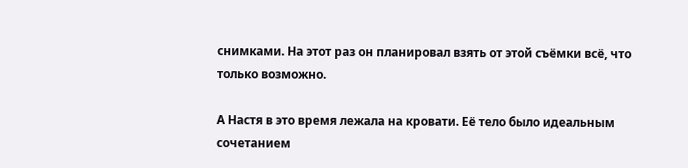снимками. На этот раз он планировал взять от этой съёмки всё, что только возможно.

А Настя в это время лежала на кровати. Её тело было идеальным сочетанием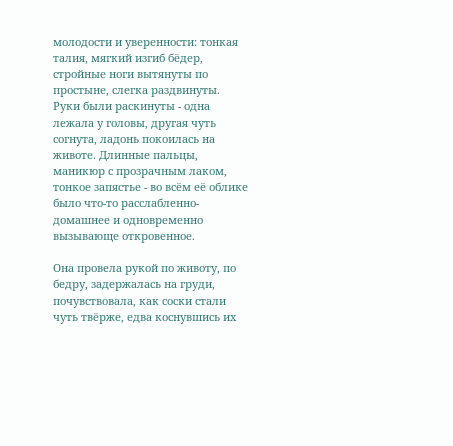молодости и уверенности: тонкая талия, мягкий изгиб бёдер, стройные ноги вытянуты по простыне, слегка раздвинуты. Руки были раскинуты - одна лежала у головы, другая чуть согнута, ладонь покоилась на животе. Длинные пальцы, маникюр с прозрачным лаком, тонкое запястье - во всём её облике было что-то расслабленно-домашнее и одновременно вызывающе откровенное.

Она провела рукой по животу, по бедру, задержалась на груди, почувствовала, как соски стали чуть твёрже, едва коснувшись их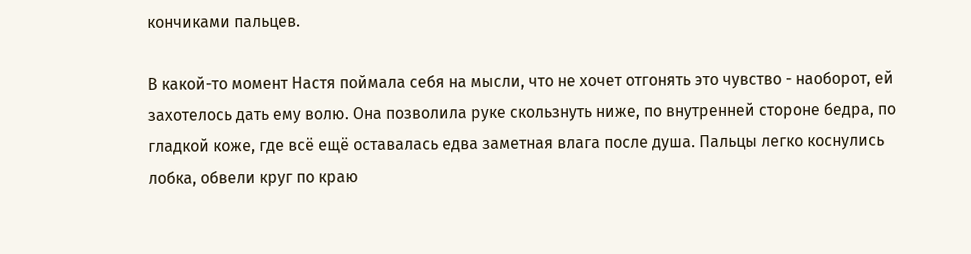кончиками пальцев.

В какой-то момент Настя поймала себя на мысли, что не хочет отгонять это чувство - наоборот, ей захотелось дать ему волю. Она позволила руке скользнуть ниже, по внутренней стороне бедра, по гладкой коже, где всё ещё оставалась едва заметная влага после душа. Пальцы легко коснулись лобка, обвели круг по краю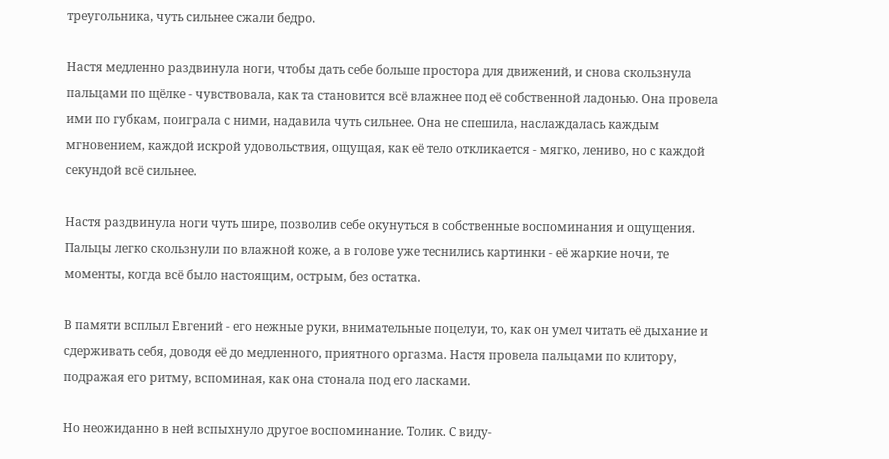треугольника, чуть сильнее сжали бедро.

Настя медленно раздвинула ноги, чтобы дать себе больше простора для движений, и снова скользнула пальцами по щёлке - чувствовала, как та становится всё влажнее под её собственной ладонью. Она провела ими по губкам, поиграла с ними, надавила чуть сильнее. Она не спешила, наслаждалась каждым мгновением, каждой искрой удовольствия, ощущая, как её тело откликается - мягко, лениво, но с каждой секундой всё сильнее.

Настя раздвинула ноги чуть шире, позволив себе окунуться в собственные воспоминания и ощущения. Пальцы легко скользнули по влажной коже, а в голове уже теснились картинки - её жаркие ночи, те моменты, когда всё было настоящим, острым, без остатка.

В памяти всплыл Евгений - его нежные руки, внимательные поцелуи, то, как он умел читать её дыхание и сдерживать себя, доводя её до медленного, приятного оргазма. Настя провела пальцами по клитору, подражая его ритму, вспоминая, как она стонала под его ласками.

Но неожиданно в ней вспыхнуло другое воспоминание. Толик. С виду-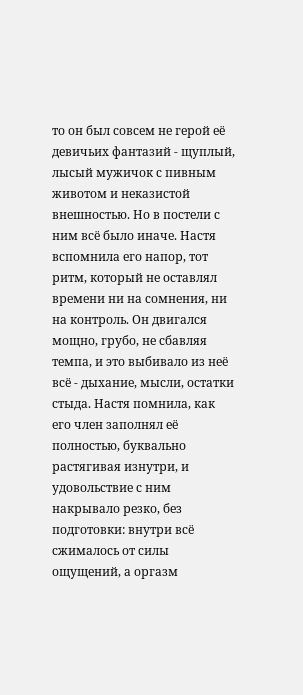то он был совсем не герой её девичьих фантазий - щуплый, лысый мужичок с пивным животом и неказистой внешностью. Но в постели с ним всё было иначе. Настя вспомнила его напор, тот ритм, который не оставлял времени ни на сомнения, ни на контроль. Он двигался мощно, грубо, не сбавляя темпа, и это выбивало из неё всё - дыхание, мысли, остатки стыда. Настя помнила, как его член заполнял её полностью, буквально растягивая изнутри, и удовольствие с ним накрывало резко, без подготовки: внутри всё сжималось от силы ощущений, а оргазм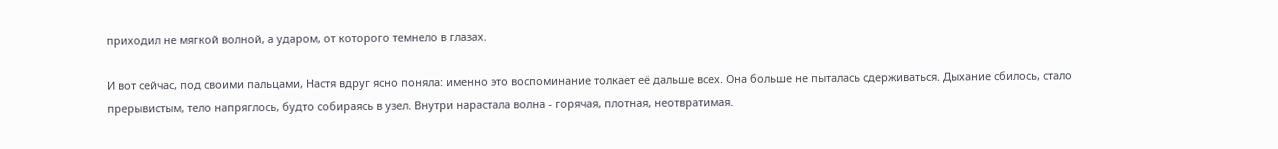приходил не мягкой волной, а ударом, от которого темнело в глазах.

И вот сейчас, под своими пальцами, Настя вдруг ясно поняла: именно это воспоминание толкает её дальше всех. Она больше не пыталась сдерживаться. Дыхание сбилось, стало прерывистым, тело напряглось, будто собираясь в узел. Внутри нарастала волна - горячая, плотная, неотвратимая.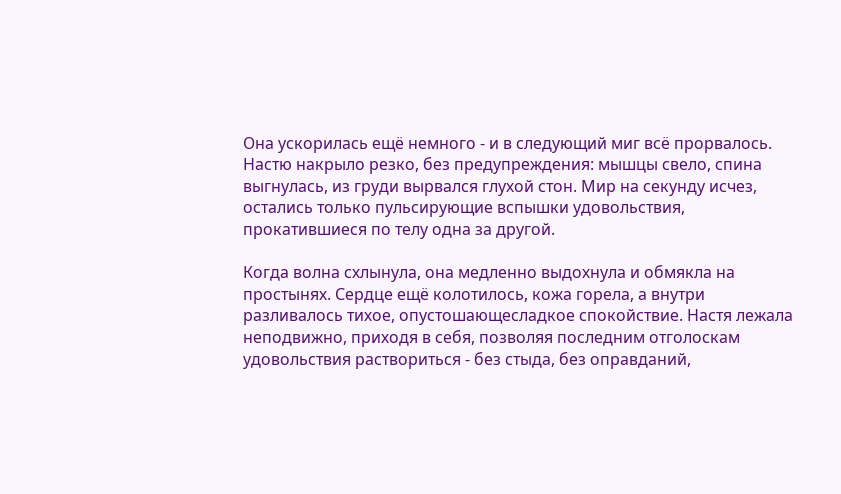Она ускорилась ещё немного - и в следующий миг всё прорвалось. Настю накрыло резко, без предупреждения: мышцы свело, спина выгнулась, из груди вырвался глухой стон. Мир на секунду исчез, остались только пульсирующие вспышки удовольствия, прокатившиеся по телу одна за другой.

Когда волна схлынула, она медленно выдохнула и обмякла на простынях. Сердце ещё колотилось, кожа горела, а внутри разливалось тихое, опустошающесладкое спокойствие. Настя лежала неподвижно, приходя в себя, позволяя последним отголоскам удовольствия раствориться - без стыда, без оправданий,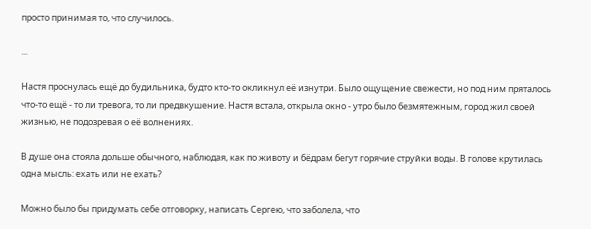просто принимая то, что случилось.

...

Настя проснулась ещё до будильника, будто кто-то окликнул её изнутри. Было ощущение свежести, но под ним пряталось что-то ещё - то ли тревога, то ли предвкушение. Настя встала, открыла окно - утро было безмятежным, город жил своей жизнью, не подозревая о её волнениях.

В душе она стояла дольше обычного, наблюдая, как по животу и бёдрам бегут горячие струйки воды. В голове крутилась одна мысль: ехать или не ехать?

Можно было бы придумать себе отговорку, написать Сергею, что заболела, что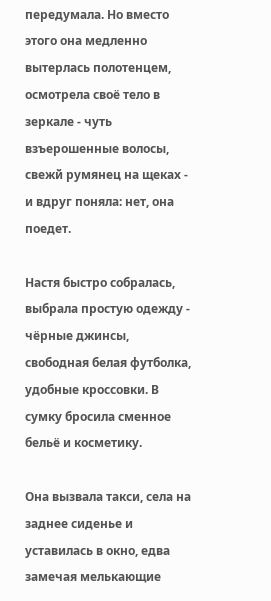передумала. Но вместо этого она медленно вытерлась полотенцем, осмотрела своё тело в зеркале - чуть взъерошенные волосы, свежй румянец на щеках - и вдруг поняла: нет, она поедет.

Настя быстро собралась, выбрала простую одежду - чёрные джинсы, свободная белая футболка, удобные кроссовки. В сумку бросила сменное бельё и косметику.

Она вызвала такси, села на заднее сиденье и уставилась в окно, едва замечая мелькающие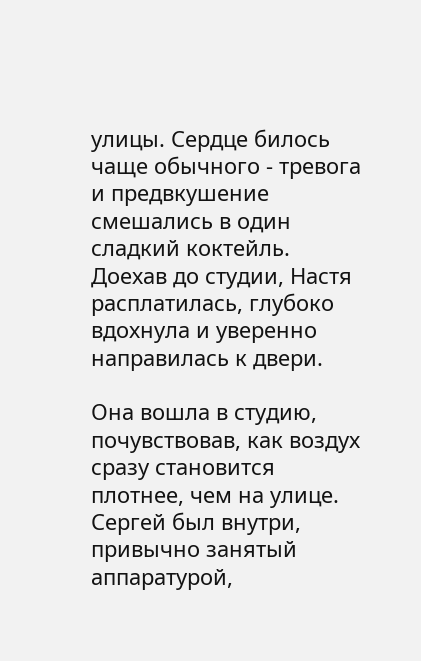улицы. Сердце билось чаще обычного - тревога и предвкушение смешались в один сладкий коктейль. Доехав до студии, Настя расплатилась, глубоко вдохнула и уверенно направилась к двери.

Она вошла в студию, почувствовав, как воздух сразу становится плотнее, чем на улице. Сергей был внутри, привычно занятый аппаратурой,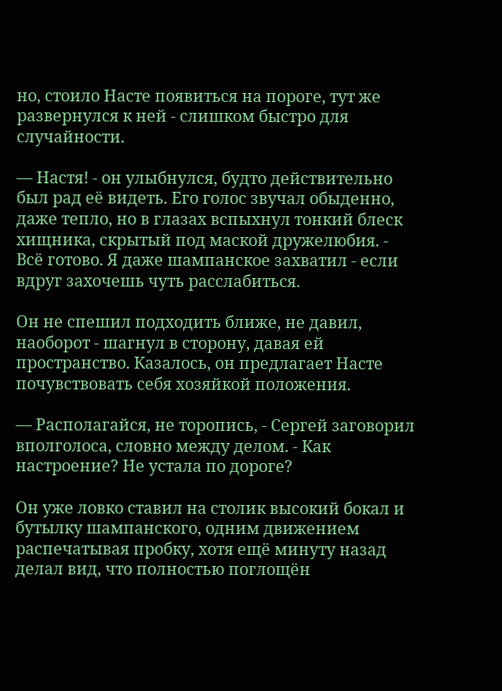но, стоило Насте появиться на пороге, тут же развернулся к ней - слишком быстро для случайности.

— Настя! - он улыбнулся, будто действительно был рад её видеть. Его голос звучал обыденно, даже тепло, но в глазах вспыхнул тонкий блеск хищника, скрытый под маской дружелюбия. - Всё готово. Я даже шампанское захватил - если вдруг захочешь чуть расслабиться.

Он не спешил подходить ближе, не давил, наоборот - шагнул в сторону, давая ей пространство. Казалось, он предлагает Насте почувствовать себя хозяйкой положения.

— Располагайся, не торопись, - Сергей заговорил вполголоса, словно между делом. - Как настроение? Не устала по дороге?

Он уже ловко ставил на столик высокий бокал и бутылку шампанского, одним движением распечатывая пробку, хотя ещё минуту назад делал вид, что полностью поглощён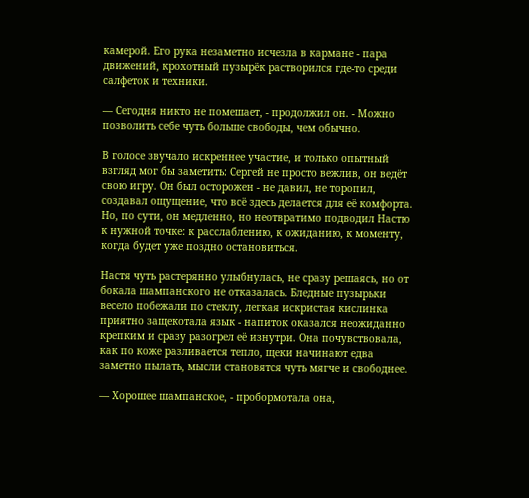камерой. Его рука незаметно исчезла в кармане - пара движений, крохотный пузырёк растворился где-то среди салфеток и техники.

— Сегодня никто не помешает, - продолжил он. - Можно позволить себе чуть больше свободы, чем обычно.

В голосе звучало искреннее участие, и только опытный взгляд мог бы заметить: Сергей не просто вежлив, он ведёт свою игру. Он был осторожен - не давил, не торопил, создавал ощущение, что всё здесь делается для её комфорта. Но, по сути, он медленно, но неотвратимо подводил Настю к нужной точке: к расслаблению, к ожиданию, к моменту, когда будет уже поздно остановиться.

Настя чуть растерянно улыбнулась, не сразу решаясь, но от бокала шампанского не отказалась. Бледные пузырьки весело побежали по стеклу, легкая искристая кислинка приятно защекотала язык - напиток оказался неожиданно крепким и сразу разогрел её изнутри. Она почувствовала, как по коже разливается тепло, щеки начинают едва заметно пылать, мысли становятся чуть мягче и свободнее.

— Хорошее шампанское, - пробормотала она,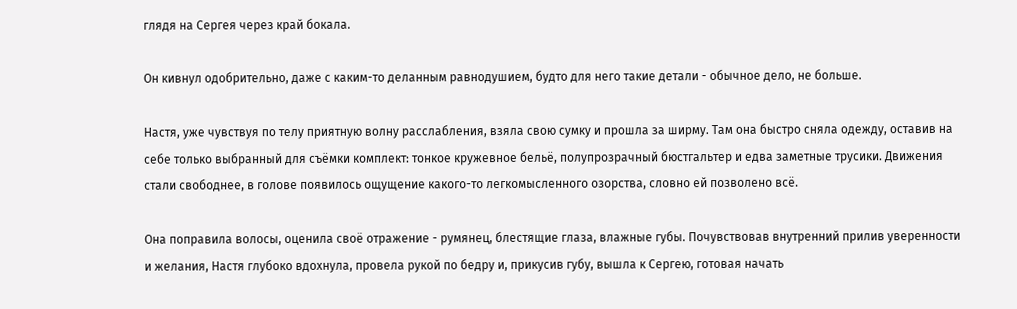глядя на Сергея через край бокала.

Он кивнул одобрительно, даже с каким-то деланным равнодушием, будто для него такие детали - обычное дело, не больше.

Настя, уже чувствуя по телу приятную волну расслабления, взяла свою сумку и прошла за ширму. Там она быстро сняла одежду, оставив на себе только выбранный для съёмки комплект: тонкое кружевное бельё, полупрозрачный бюстгальтер и едва заметные трусики. Движения стали свободнее, в голове появилось ощущение какого-то легкомысленного озорства, словно ей позволено всё.

Она поправила волосы, оценила своё отражение - румянец, блестящие глаза, влажные губы. Почувствовав внутренний прилив уверенности и желания, Настя глубоко вдохнула, провела рукой по бедру и, прикусив губу, вышла к Сергею, готовая начать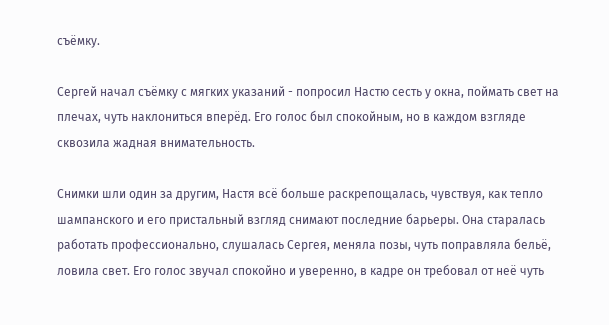съёмку.

Сергей начал съёмку с мягких указаний - попросил Настю сесть у окна, поймать свет на плечах, чуть наклониться вперёд. Его голос был спокойным, но в каждом взгляде сквозила жадная внимательность.

Снимки шли один за другим, Настя всё больше раскрепощалась, чувствуя, как тепло шампанского и его пристальный взгляд снимают последние барьеры. Она старалась работать профессионально, слушалась Сергея, меняла позы, чуть поправляла бельё, ловила свет. Его голос звучал спокойно и уверенно, в кадре он требовал от неё чуть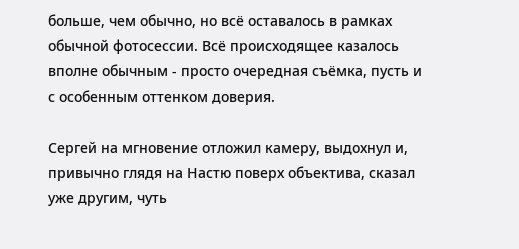больше, чем обычно, но всё оставалось в рамках обычной фотосессии. Всё происходящее казалось вполне обычным - просто очередная съёмка, пусть и с особенным оттенком доверия.

Сергей на мгновение отложил камеру, выдохнул и, привычно глядя на Настю поверх объектива, сказал уже другим, чуть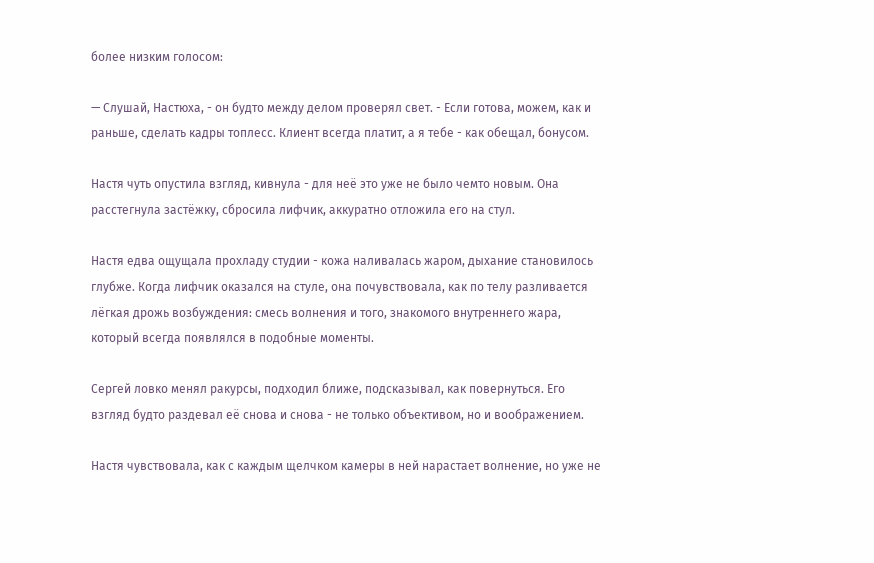более низким голосом:

— Слушай, Настюха, - он будто между делом проверял свет. - Если готова, можем, как и раньше, сделать кадры топлесс. Клиент всегда платит, а я тебе - как обещал, бонусом.

Настя чуть опустила взгляд, кивнула - для неё это уже не было чемто новым. Она расстегнула застёжку, сбросила лифчик, аккуратно отложила его на стул.

Настя едва ощущала прохладу студии - кожа наливалась жаром, дыхание становилось глубже. Когда лифчик оказался на стуле, она почувствовала, как по телу разливается лёгкая дрожь возбуждения: смесь волнения и того, знакомого внутреннего жара, который всегда появлялся в подобные моменты.

Сергей ловко менял ракурсы, подходил ближе, подсказывал, как повернуться. Его взгляд будто раздевал её снова и снова - не только объективом, но и воображением.

Настя чувствовала, как с каждым щелчком камеры в ней нарастает волнение, но уже не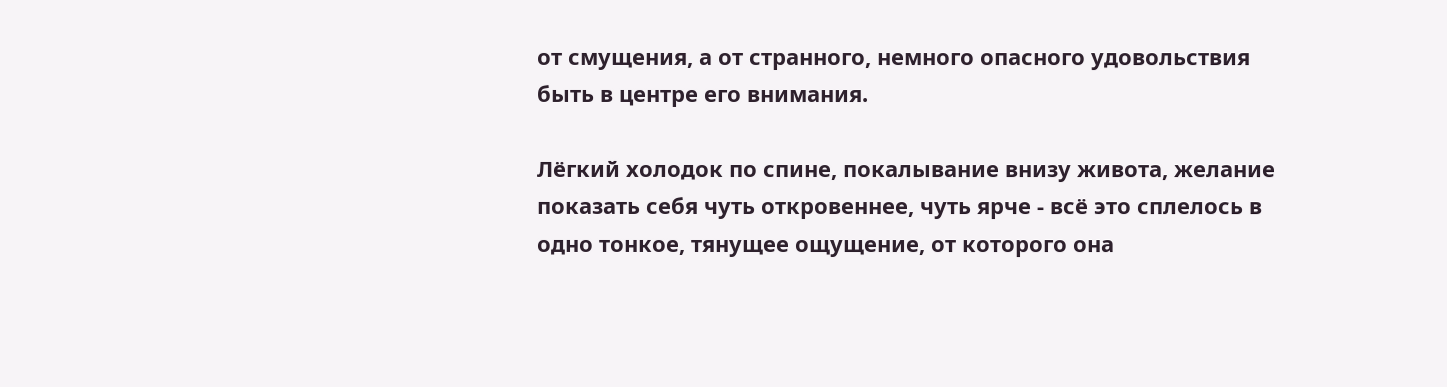от смущения, а от странного, немного опасного удовольствия быть в центре его внимания.

Лёгкий холодок по спине, покалывание внизу живота, желание показать себя чуть откровеннее, чуть ярче - всё это сплелось в одно тонкое, тянущее ощущение, от которого она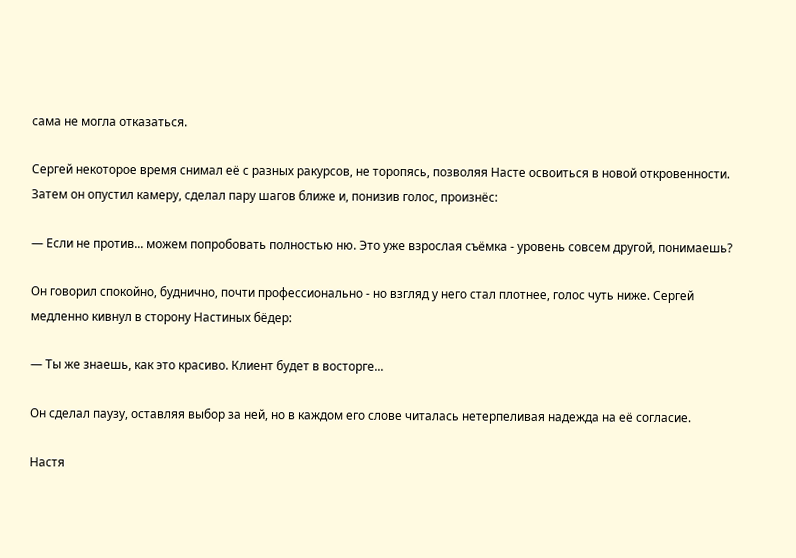сама не могла отказаться.

Сергей некоторое время снимал её с разных ракурсов, не торопясь, позволяя Насте освоиться в новой откровенности. Затем он опустил камеру, сделал пару шагов ближе и, понизив голос, произнёс:

— Если не против... можем попробовать полностью ню. Это уже взрослая съёмка - уровень совсем другой, понимаешь?

Он говорил спокойно, буднично, почти профессионально - но взгляд у него стал плотнее, голос чуть ниже. Сергей медленно кивнул в сторону Настиных бёдер:

— Ты же знаешь, как это красиво. Клиент будет в восторге...

Он сделал паузу, оставляя выбор за ней, но в каждом его слове читалась нетерпеливая надежда на её согласие.

Настя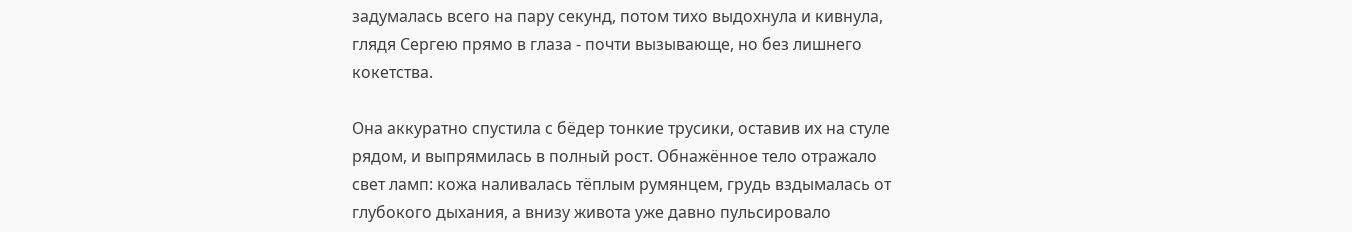задумалась всего на пару секунд, потом тихо выдохнула и кивнула, глядя Сергею прямо в глаза - почти вызывающе, но без лишнего кокетства.

Она аккуратно спустила с бёдер тонкие трусики, оставив их на стуле рядом, и выпрямилась в полный рост. Обнажённое тело отражало свет ламп: кожа наливалась тёплым румянцем, грудь вздымалась от глубокого дыхания, а внизу живота уже давно пульсировало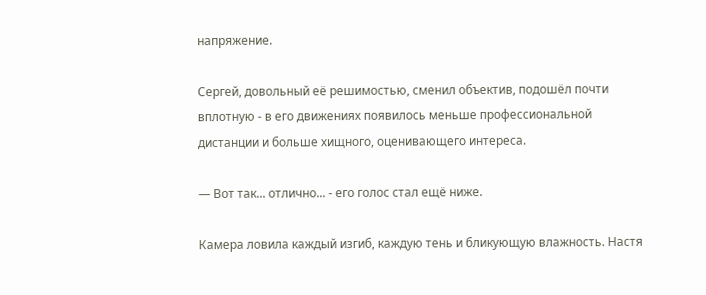напряжение.

Сергей, довольный её решимостью, сменил объектив, подошёл почти вплотную - в его движениях появилось меньше профессиональной дистанции и больше хищного, оценивающего интереса.

— Вот так... отлично... - его голос стал ещё ниже.

Камера ловила каждый изгиб, каждую тень и бликующую влажность. Настя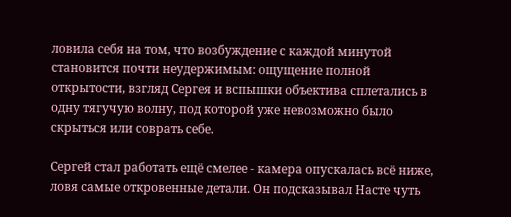ловила себя на том, что возбуждение с каждой минутой становится почти неудержимым: ощущение полной открытости, взгляд Сергея и вспышки объектива сплетались в одну тягучую волну, под которой уже невозможно было скрыться или соврать себе.

Сергей стал работать ещё смелее - камера опускалась всё ниже, ловя самые откровенные детали. Он подсказывал Насте чуть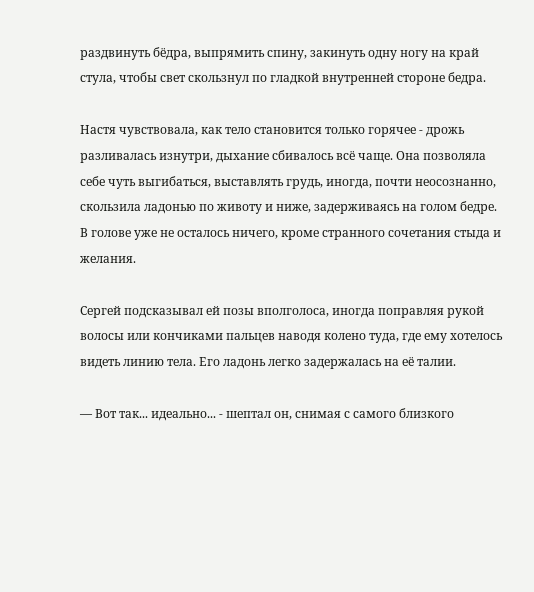раздвинуть бёдра, выпрямить спину, закинуть одну ногу на край стула, чтобы свет скользнул по гладкой внутренней стороне бедра.

Настя чувствовала, как тело становится только горячее - дрожь разливалась изнутри, дыхание сбивалось всё чаще. Она позволяла себе чуть выгибаться, выставлять грудь, иногда, почти неосознанно, скользила ладонью по животу и ниже, задерживаясь на голом бедре. В голове уже не осталось ничего, кроме странного сочетания стыда и желания.

Сергей подсказывал ей позы вполголоса, иногда поправляя рукой волосы или кончиками пальцев наводя колено туда, где ему хотелось видеть линию тела. Его ладонь легко задержалась на её талии.

— Вот так... идеально... - шептал он, снимая с самого близкого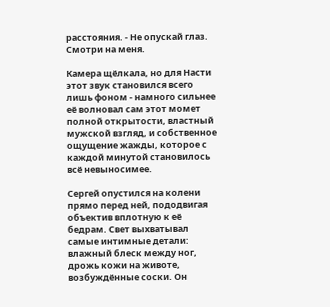расстояния. - Не опускай глаз. Смотри на меня.

Камера щёлкала, но для Насти этот звук становился всего лишь фоном - намного сильнее её волновал сам этот момет полной открытости, властный мужской взгляд, и собственное ощущение жажды, которое с каждой минутой становилось всё невыносимее.

Сергей опустился на колени прямо перед ней, пододвигая объектив вплотную к её бедрам. Свет выхватывал самые интимные детали: влажный блеск между ног, дрожь кожи на животе, возбуждённые соски. Он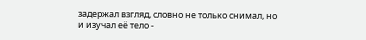задержал взгляд, словно не только снимал, но и изучал её тело -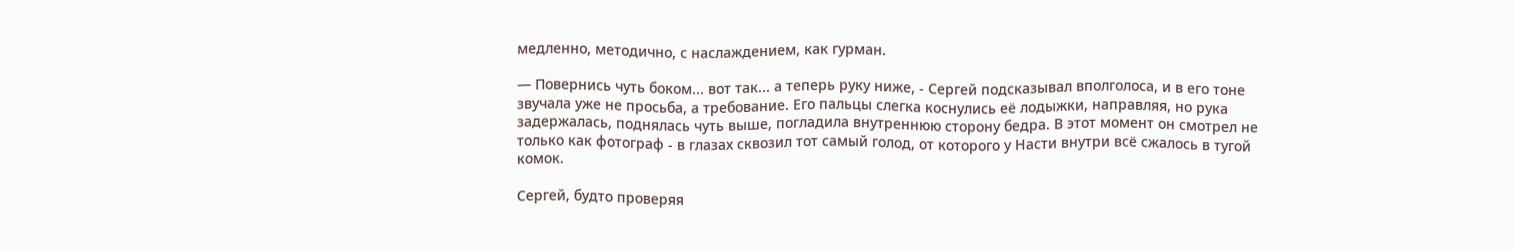медленно, методично, с наслаждением, как гурман.

— Повернись чуть боком... вот так... а теперь руку ниже, - Сергей подсказывал вполголоса, и в его тоне звучала уже не просьба, а требование. Его пальцы слегка коснулись её лодыжки, направляя, но рука задержалась, поднялась чуть выше, погладила внутреннюю сторону бедра. В этот момент он смотрел не только как фотограф - в глазах сквозил тот самый голод, от которого у Насти внутри всё сжалось в тугой комок.

Сергей, будто проверяя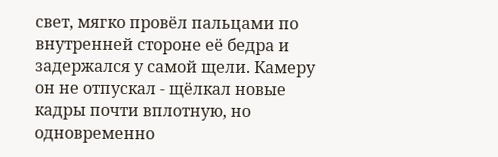свет, мягко провёл пальцами по внутренней стороне её бедра и задержался у самой щели. Камеру он не отпускал - щёлкал новые кадры почти вплотную, но одновременно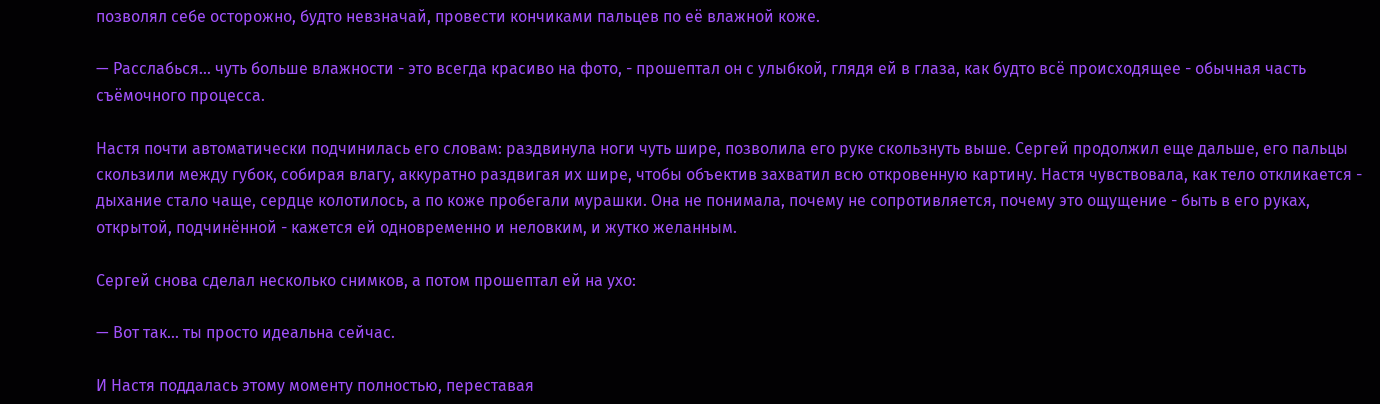позволял себе осторожно, будто невзначай, провести кончиками пальцев по её влажной коже.

— Расслабься... чуть больше влажности - это всегда красиво на фото, - прошептал он с улыбкой, глядя ей в глаза, как будто всё происходящее - обычная часть съёмочного процесса.

Настя почти автоматически подчинилась его словам: раздвинула ноги чуть шире, позволила его руке скользнуть выше. Сергей продолжил еще дальше, его пальцы скользили между губок, собирая влагу, аккуратно раздвигая их шире, чтобы объектив захватил всю откровенную картину. Настя чувствовала, как тело откликается - дыхание стало чаще, сердце колотилось, а по коже пробегали мурашки. Она не понимала, почему не сопротивляется, почему это ощущение - быть в его руках, открытой, подчинённой - кажется ей одновременно и неловким, и жутко желанным.

Сергей снова сделал несколько снимков, а потом прошептал ей на ухо:

— Вот так... ты просто идеальна сейчас.

И Настя поддалась этому моменту полностью, переставая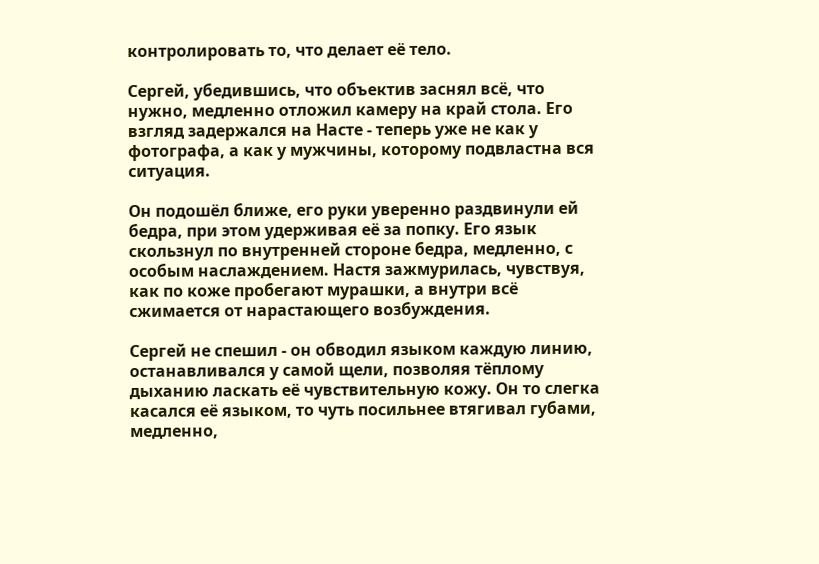контролировать то, что делает её тело.

Сергей, убедившись, что объектив заснял всё, что нужно, медленно отложил камеру на край стола. Его взгляд задержался на Насте - теперь уже не как у фотографа, а как у мужчины, которому подвластна вся ситуация.

Он подошёл ближе, его руки уверенно раздвинули ей бедра, при этом удерживая её за попку. Его язык скользнул по внутренней стороне бедра, медленно, с особым наслаждением. Настя зажмурилась, чувствуя, как по коже пробегают мурашки, а внутри всё сжимается от нарастающего возбуждения.

Сергей не спешил - он обводил языком каждую линию, останавливался у самой щели, позволяя тёплому дыханию ласкать её чувствительную кожу. Он то слегка касался её языком, то чуть посильнее втягивал губами, медленно,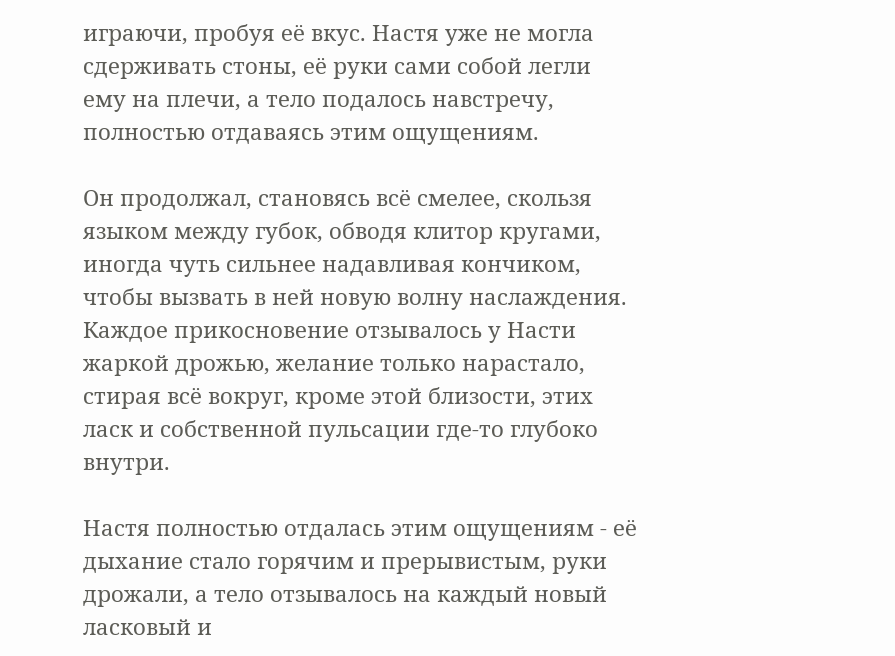играючи, пробуя её вкус. Настя уже не могла сдерживать стоны, её руки сами собой легли ему на плечи, а тело подалось навстречу, полностью отдаваясь этим ощущениям.

Он продолжал, становясь всё смелее, скользя языком между губок, обводя клитор кругами, иногда чуть сильнее надавливая кончиком, чтобы вызвать в ней новую волну наслаждения. Каждое прикосновение отзывалось у Насти жаркой дрожью, желание только нарастало, стирая всё вокруг, кроме этой близости, этих ласк и собственной пульсации где-то глубоко внутри.

Настя полностью отдалась этим ощущениям - её дыхание стало горячим и прерывистым, руки дрожали, а тело отзывалось на каждый новый ласковый и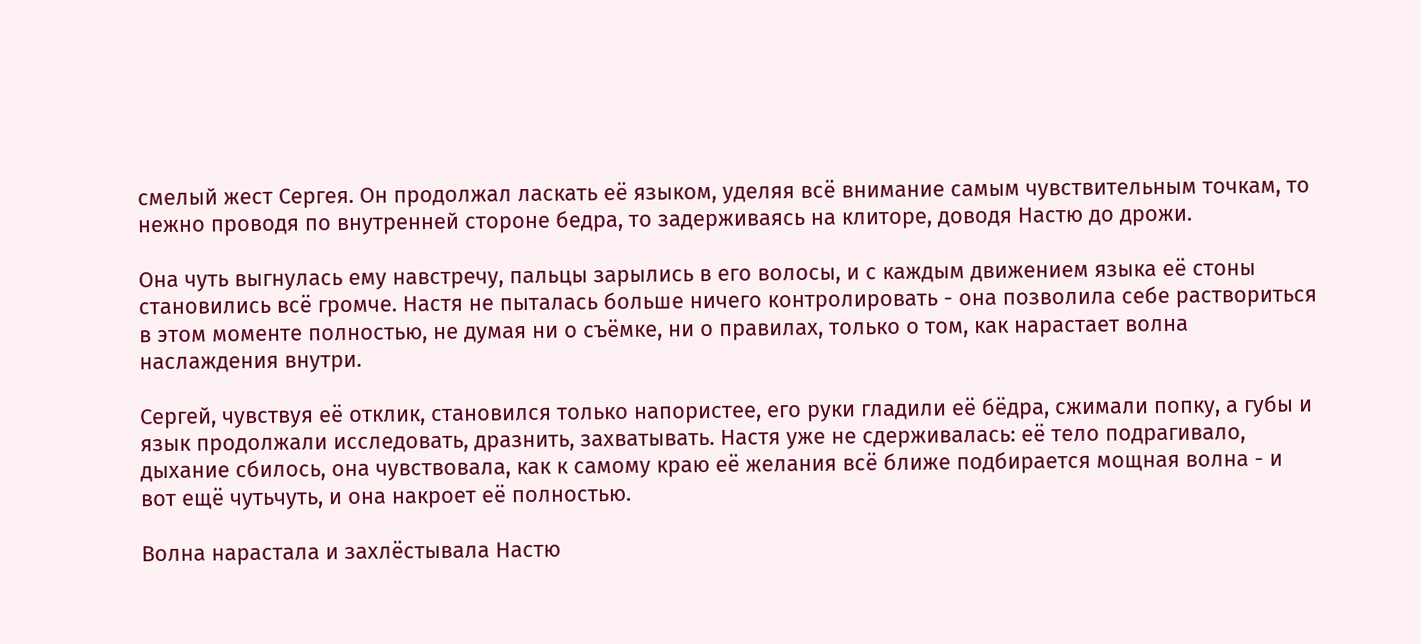смелый жест Сергея. Он продолжал ласкать её языком, уделяя всё внимание самым чувствительным точкам, то нежно проводя по внутренней стороне бедра, то задерживаясь на клиторе, доводя Настю до дрожи.

Она чуть выгнулась ему навстречу, пальцы зарылись в его волосы, и с каждым движением языка её стоны становились всё громче. Настя не пыталась больше ничего контролировать - она позволила себе раствориться в этом моменте полностью, не думая ни о съёмке, ни о правилах, только о том, как нарастает волна наслаждения внутри.

Сергей, чувствуя её отклик, становился только напористее, его руки гладили её бёдра, сжимали попку, а губы и язык продолжали исследовать, дразнить, захватывать. Настя уже не сдерживалась: её тело подрагивало, дыхание сбилось, она чувствовала, как к самому краю её желания всё ближе подбирается мощная волна - и вот ещё чутьчуть, и она накроет её полностью.

Волна нарастала и захлёстывала Настю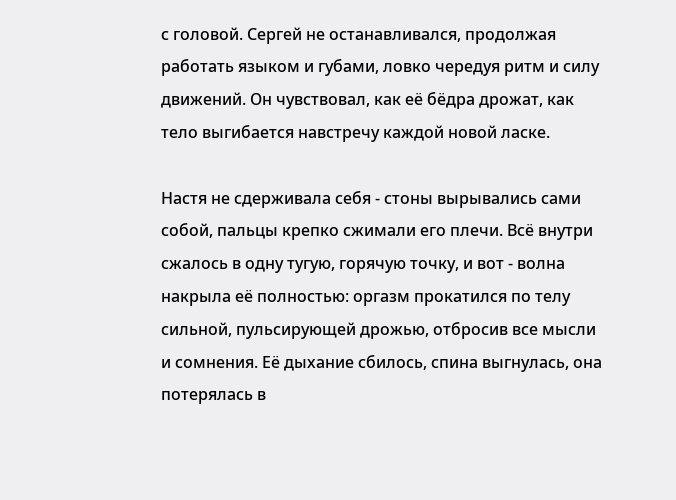с головой. Сергей не останавливался, продолжая работать языком и губами, ловко чередуя ритм и силу движений. Он чувствовал, как её бёдра дрожат, как тело выгибается навстречу каждой новой ласке.

Настя не сдерживала себя - стоны вырывались сами собой, пальцы крепко сжимали его плечи. Всё внутри сжалось в одну тугую, горячую точку, и вот - волна накрыла её полностью: оргазм прокатился по телу сильной, пульсирующей дрожью, отбросив все мысли и сомнения. Её дыхание сбилось, спина выгнулась, она потерялась в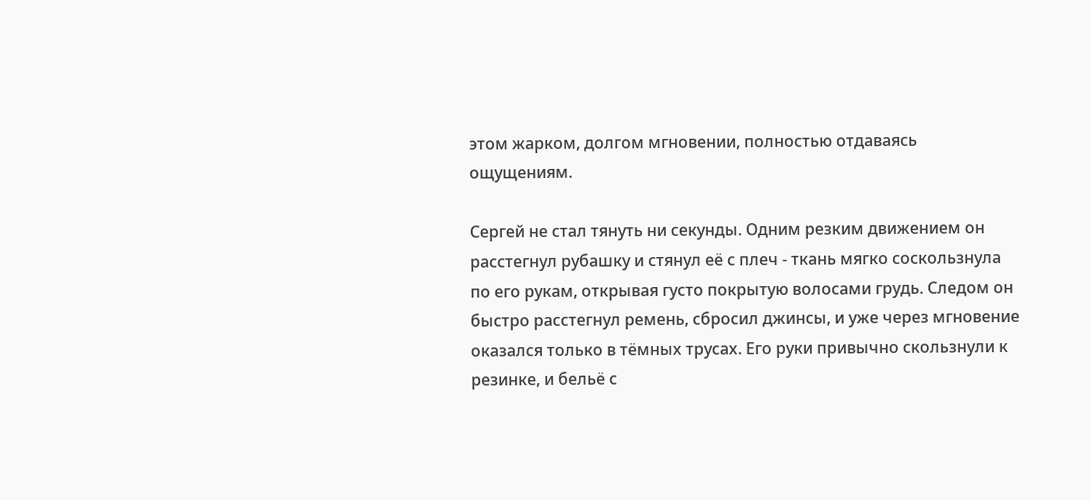этом жарком, долгом мгновении, полностью отдаваясь ощущениям.

Сергей не стал тянуть ни секунды. Одним резким движением он расстегнул рубашку и стянул её с плеч - ткань мягко соскользнула по его рукам, открывая густо покрытую волосами грудь. Следом он быстро расстегнул ремень, сбросил джинсы, и уже через мгновение оказался только в тёмных трусах. Его руки привычно скользнули к резинке, и бельё с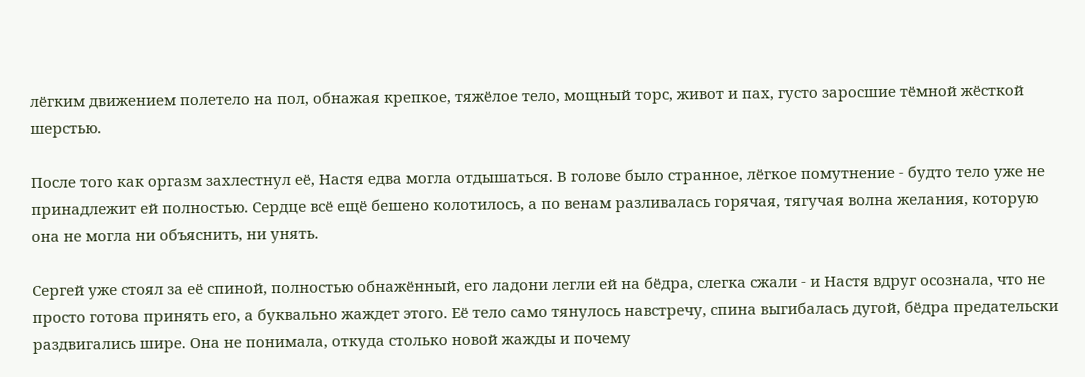лёгким движением полетело на пол, обнажая крепкое, тяжёлое тело, мощный торс, живот и пах, густо заросшие тёмной жёсткой шерстью.

После того как оргазм захлестнул её, Настя едва могла отдышаться. В голове было странное, лёгкое помутнение - будто тело уже не принадлежит ей полностью. Сердце всё ещё бешено колотилось, а по венам разливалась горячая, тягучая волна желания, которую она не могла ни объяснить, ни унять.

Сергей уже стоял за её спиной, полностью обнажённый, его ладони легли ей на бёдра, слегка сжали - и Настя вдруг осознала, что не просто готова принять его, а буквально жаждет этого. Её тело само тянулось навстречу, спина выгибалась дугой, бёдра предательски раздвигались шире. Она не понимала, откуда столько новой жажды и почему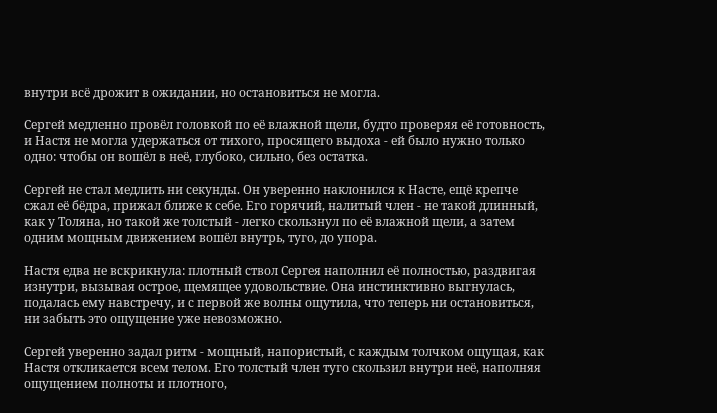внутри всё дрожит в ожидании, но остановиться не могла.

Сергей медленно провёл головкой по её влажной щели, будто проверяя её готовность, и Настя не могла удержаться от тихого, просящего выдоха - ей было нужно только одно: чтобы он вошёл в неё, глубоко, сильно, без остатка.

Сергей не стал медлить ни секунды. Он уверенно наклонился к Насте, ещё крепче сжал её бёдра, прижал ближе к себе. Его горячий, налитый член - не такой длинный, как у Толяна, но такой же толстый - легко скользнул по её влажной щели, а затем одним мощным движением вошёл внутрь, туго, до упора.

Настя едва не вскрикнула: плотный ствол Сергея наполнил её полностью, раздвигая изнутри, вызывая острое, щемящее удовольствие. Она инстинктивно выгнулась, подалась ему навстречу, и с первой же волны ощутила, что теперь ни остановиться, ни забыть это ощущение уже невозможно.

Сергей уверенно задал ритм - мощный, напористый, с каждым толчком ощущая, как Настя откликается всем телом. Его толстый член туго скользил внутри неё, наполняя ощущением полноты и плотного,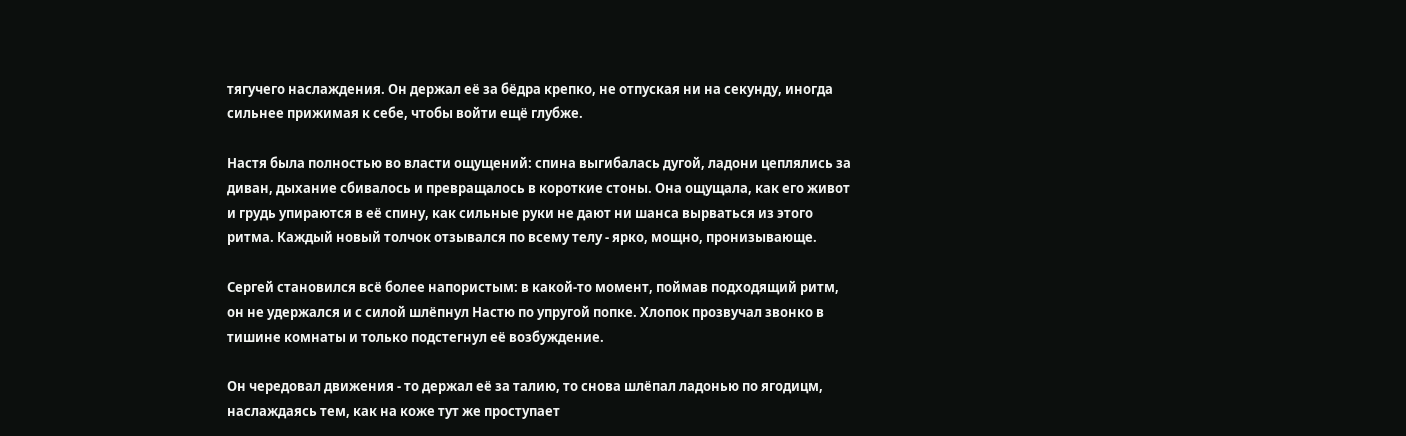тягучего наслаждения. Он держал её за бёдра крепко, не отпуская ни на секунду, иногда сильнее прижимая к себе, чтобы войти ещё глубже.

Настя была полностью во власти ощущений: спина выгибалась дугой, ладони цеплялись за диван, дыхание сбивалось и превращалось в короткие стоны. Она ощущала, как его живот и грудь упираются в её спину, как сильные руки не дают ни шанса вырваться из этого ритма. Каждый новый толчок отзывался по всему телу - ярко, мощно, пронизывающе.

Сергей становился всё более напористым: в какой-то момент, поймав подходящий ритм, он не удержался и с силой шлёпнул Настю по упругой попке. Хлопок прозвучал звонко в тишине комнаты и только подстегнул её возбуждение.

Он чередовал движения - то держал её за талию, то снова шлёпал ладонью по ягодицм, наслаждаясь тем, как на коже тут же проступает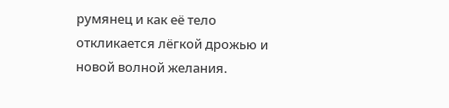румянец и как её тело откликается лёгкой дрожью и новой волной желания.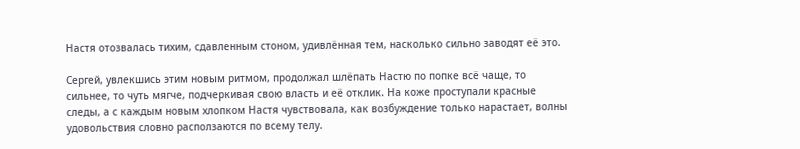Настя отозвалась тихим, сдавленным стоном, удивлённая тем, насколько сильно заводят её это.

Сергей, увлекшись этим новым ритмом, продолжал шлёпать Настю по попке всё чаще, то сильнее, то чуть мягче, подчеркивая свою власть и её отклик. На коже проступали красные следы, а с каждым новым хлопком Настя чувствовала, как возбуждение только нарастает, волны удовольствия словно расползаются по всему телу.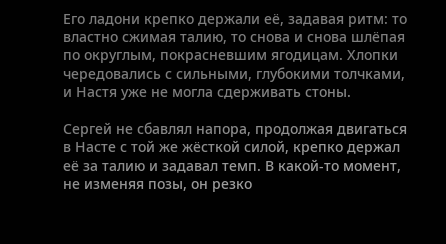Его ладони крепко держали её, задавая ритм: то властно сжимая талию, то снова и снова шлёпая по округлым, покрасневшим ягодицам. Хлопки чередовались с сильными, глубокими толчками, и Настя уже не могла сдерживать стоны.

Сергей не сбавлял напора, продолжая двигаться в Насте с той же жёсткой силой, крепко держал её за талию и задавал темп. В какой-то момент, не изменяя позы, он резко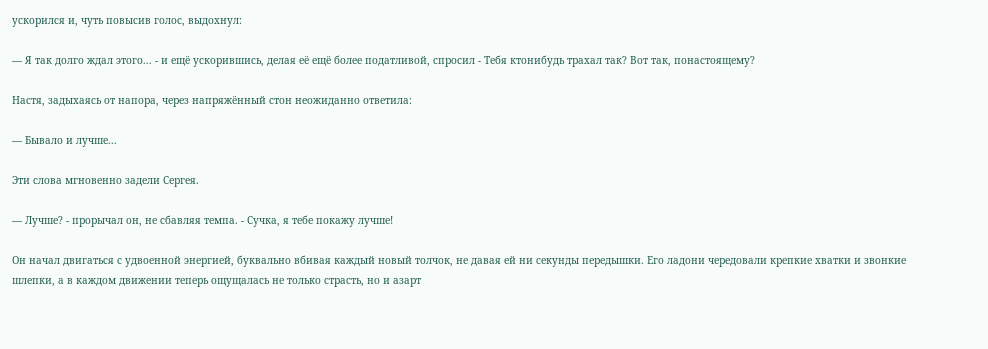ускорился и, чуть повысив голос, выдохнул:

— Я так долго ждал этого... - и ещё ускорившись, делая её ещё более податливой, спросил - Тебя ктонибудь трахал так? Вот так, понастоящему?

Настя, задыхаясь от напора, через напряжённый стон неожиданно ответила:

— Бывало и лучше...

Эти слова мгновенно задели Сергея.

— Лучше? - прорычал он, не сбавляя темпа. - Сучка, я тебе покажу лучше!

Он начал двигаться с удвоенной энергией, буквально вбивая каждый новый толчок, не давая ей ни секунды передышки. Его ладони чередовали крепкие хватки и звонкие шлепки, а в каждом движении теперь ощущалась не только страсть, но и азарт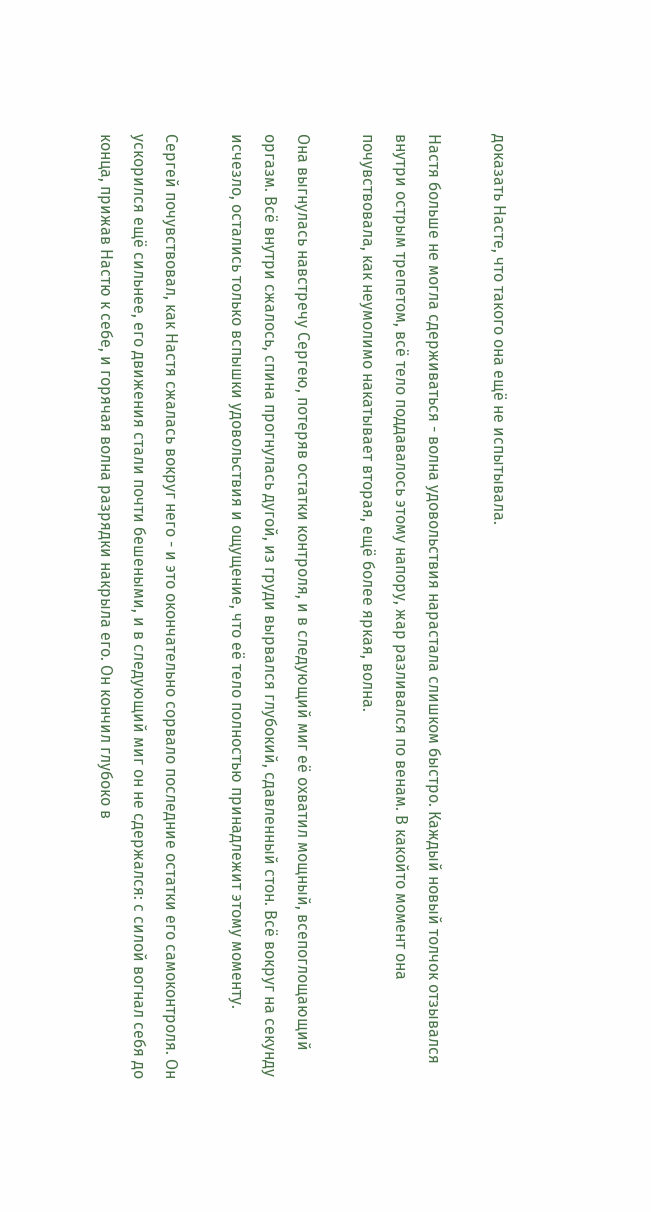доказать Насте, что такого она ещё не испытывала.

Настя больше не могла сдерживаться - волна удовольствия нарастала слишком быстро. Каждый новый толчок отзывался внутри острым трепетом, всё тело поддавалось этому напору, жар разливался по венам. В какойто момент она почувствовала, как неумолимо накатывает вторая, ещё более яркая, волна.

Она выгнулась навстречу Сергею, потеряв остатки контроля, и в следующий миг её охватил мощный, всепоглощающий оргазм. Всё внутри сжалось, спина прогнулась дугой, из груди вырвался глубокий, сдавленный стон. Всё вокруг на секунду исчезло, остались только вспышки удовольствия и ощущение, что её тело полностью принадлежит этому моменту.

Сергей почувствовал, как Настя сжалась вокруг него - и это окончательно сорвало последние остатки его самоконтроля. Он ускорился ещё сильнее, его движения стали почти бешеными, и в следующий миг он не сдержался: с силой вогнал себя до конца, прижав Настю к себе, и горячая волна разрядки накрыла его. Он кончил глубоко в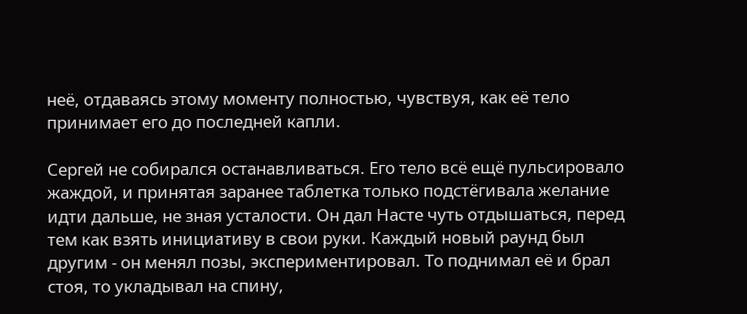неё, отдаваясь этому моменту полностью, чувствуя, как её тело принимает его до последней капли.

Сергей не собирался останавливаться. Его тело всё ещё пульсировало жаждой, и принятая заранее таблетка только подстёгивала желание идти дальше, не зная усталости. Он дал Насте чуть отдышаться, перед тем как взять инициативу в свои руки. Каждый новый раунд был другим - он менял позы, экспериментировал. То поднимал её и брал стоя, то укладывал на спину,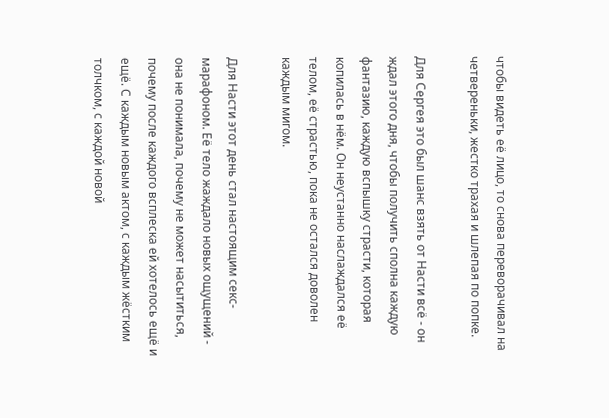чтобы видеть её лицо, то снова переворачивал на четвереньки, жестко трахая и шлепая по попке.

Для Сергея это был шанс взять от Насти всё - он ждал этого дня, чтобы получить сполна каждую фантазию, каждую вспышку страсти, которая копилась в нём. Он неустанно наслаждался её телом, её страстью, пока не остался доволен каждым мигом.

Для Насти этот день стал настоящим секс-марафоном. Её тело жаждало новых ощущений - она не понимала, почему не может насытиться, почему после каждого всплеска ей хотелось ещё и ещё. С каждым новым актом, с каждым жёстким толчком, с каждой новой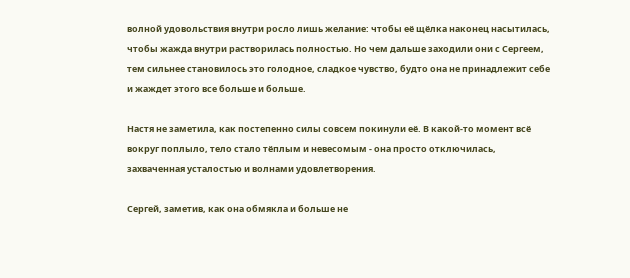волной удовольствия внутри росло лишь желание: чтобы её щёлка наконец насытилась, чтобы жажда внутри растворилась полностью. Но чем дальше заходили они с Сергеем, тем сильнее становилось это голодное, сладкое чувство, будто она не принадлежит себе и жаждет этого все больше и больше.

Настя не заметила, как постепенно силы совсем покинули её. В какой-то момент всё вокруг поплыло, тело стало тёплым и невесомым - она просто отключилась, захваченная усталостью и волнами удовлетворения.

Сергей, заметив, как она обмякла и больше не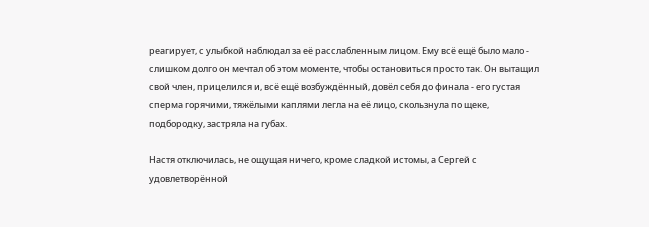реагирует, с улыбкой наблюдал за её расслабленным лицом. Ему всё ещё было мало - слишком долго он мечтал об этом моменте, чтобы остановиться просто так. Он вытащил свой член, прицелился и, всё ещё возбуждённый, довёл себя до финала - его густая сперма горячими, тяжёлыми каплями легла на её лицо, скользнула по щеке, подбородку, застряла на губах.

Настя отключилась, не ощущая ничего, кроме сладкой истомы, а Сергей с удовлетворённой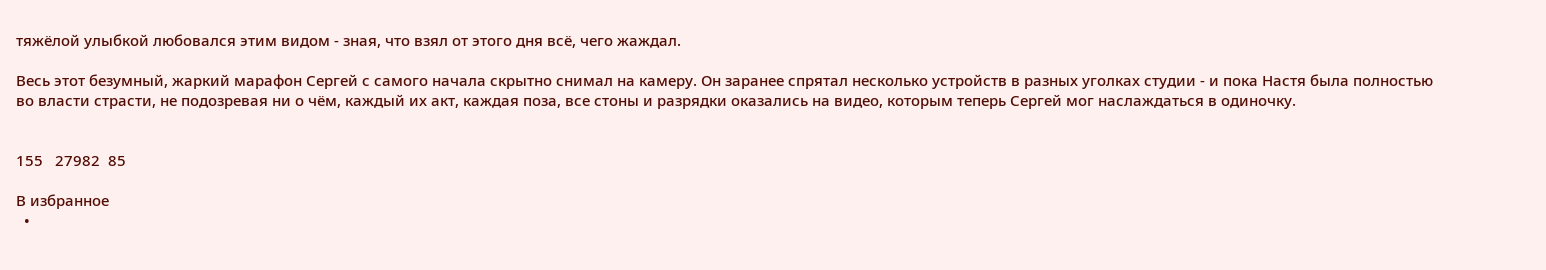тяжёлой улыбкой любовался этим видом - зная, что взял от этого дня всё, чего жаждал.

Весь этот безумный, жаркий марафон Сергей с самого начала скрытно снимал на камеру. Он заранее спрятал несколько устройств в разных уголках студии - и пока Настя была полностью во власти страсти, не подозревая ни о чём, каждый их акт, каждая поза, все стоны и разрядки оказались на видео, которым теперь Сергей мог наслаждаться в одиночку.


155   27982  85

В избранное
  •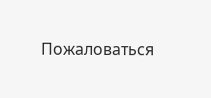Пожаловаться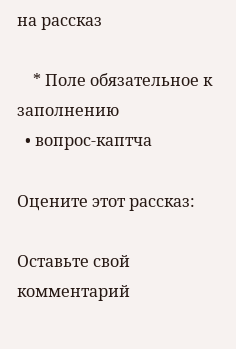на рассказ

    * Поле обязательное к заполнению
  • вопрос-каптча

Оцените этот рассказ:

Оставьте свой комментарий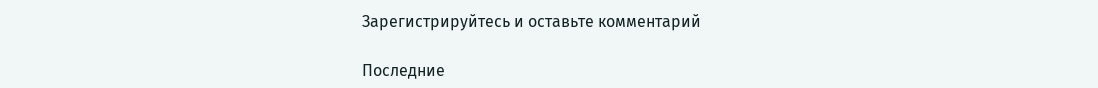Зарегистрируйтесь и оставьте комментарий

Последние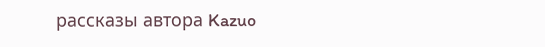рассказы автора Kazuo